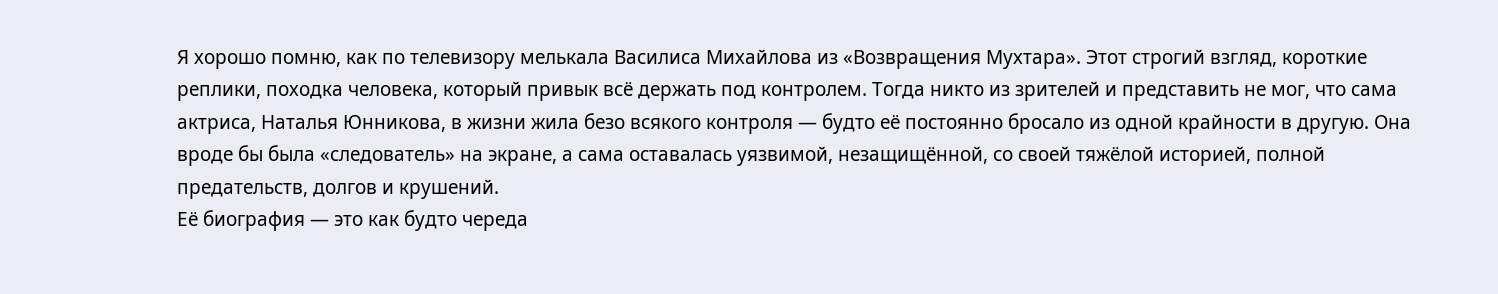Я хорошо помню, как по телевизору мелькала Василиса Михайлова из «Возвращения Мухтара». Этот строгий взгляд, короткие реплики, походка человека, который привык всё держать под контролем. Тогда никто из зрителей и представить не мог, что сама актриса, Наталья Юнникова, в жизни жила безо всякого контроля — будто её постоянно бросало из одной крайности в другую. Она вроде бы была «следователь» на экране, а сама оставалась уязвимой, незащищённой, со своей тяжёлой историей, полной предательств, долгов и крушений.
Её биография — это как будто череда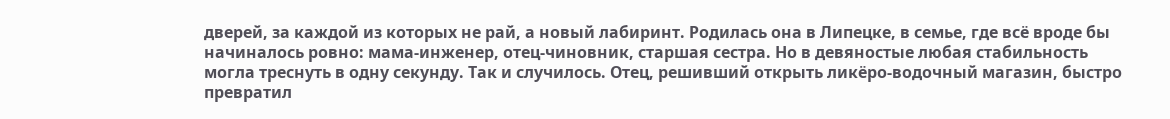дверей, за каждой из которых не рай, а новый лабиринт. Родилась она в Липецке, в семье, где всё вроде бы начиналось ровно: мама-инженер, отец-чиновник, старшая сестра. Но в девяностые любая стабильность могла треснуть в одну секунду. Так и случилось. Отец, решивший открыть ликёро-водочный магазин, быстро превратил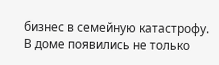бизнес в семейную катастрофу. В доме появились не только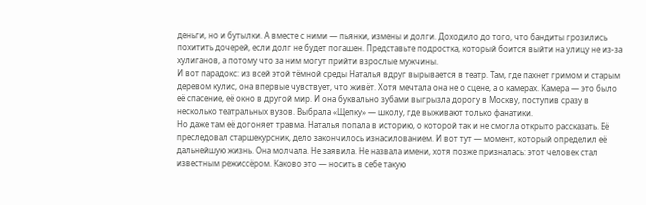деньги, но и бутылки. А вместе с ними — пьянки, измены и долги. Доходило до того, что бандиты грозились похитить дочерей, если долг не будет погашен. Представьте подростка, который боится выйти на улицу не из-за хулиганов, а потому что за ним могут прийти взрослые мужчины.
И вот парадокс: из всей этой тёмной среды Наталья вдруг вырывается в театр. Там, где пахнет гримом и старым деревом кулис, она впервые чувствует, что живёт. Хотя мечтала она не о сцене, а о камерах. Камера — это было её спасение, её окно в другой мир. И она буквально зубами выгрызла дорогу в Москву, поступив сразу в несколько театральных вузов. Выбрала «Щепку» — школу, где выживают только фанатики.
Но даже там её догоняет травма. Наталья попала в историю, о которой так и не смогла открыто рассказать. Её преследовал старшекурсник, дело закончилось изнасилованием. И вот тут — момент, который определил её дальнейшую жизнь. Она молчала. Не заявила. Не назвала имени, хотя позже призналась: этот человек стал известным режиссёром. Каково это — носить в себе такую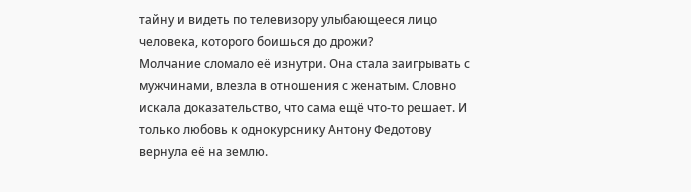тайну и видеть по телевизору улыбающееся лицо человека, которого боишься до дрожи?
Молчание сломало её изнутри. Она стала заигрывать с мужчинами, влезла в отношения с женатым. Словно искала доказательство, что сама ещё что-то решает. И только любовь к однокурснику Антону Федотову вернула её на землю.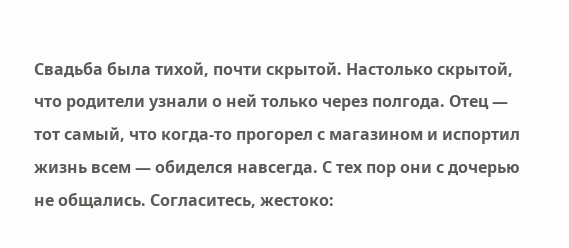Свадьба была тихой, почти скрытой. Настолько скрытой, что родители узнали о ней только через полгода. Отец — тот самый, что когда-то прогорел с магазином и испортил жизнь всем — обиделся навсегда. С тех пор они с дочерью не общались. Согласитесь, жестоко: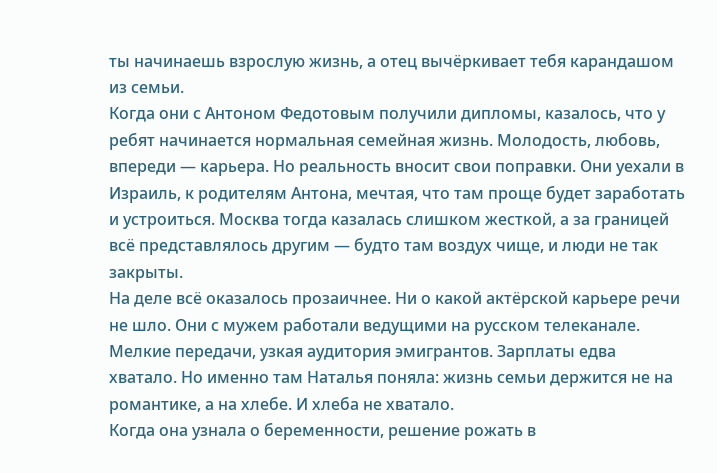ты начинаешь взрослую жизнь, а отец вычёркивает тебя карандашом из семьи.
Когда они с Антоном Федотовым получили дипломы, казалось, что у ребят начинается нормальная семейная жизнь. Молодость, любовь, впереди — карьера. Но реальность вносит свои поправки. Они уехали в Израиль, к родителям Антона, мечтая, что там проще будет заработать и устроиться. Москва тогда казалась слишком жесткой, а за границей всё представлялось другим — будто там воздух чище, и люди не так закрыты.
На деле всё оказалось прозаичнее. Ни о какой актёрской карьере речи не шло. Они с мужем работали ведущими на русском телеканале. Мелкие передачи, узкая аудитория эмигрантов. Зарплаты едва хватало. Но именно там Наталья поняла: жизнь семьи держится не на романтике, а на хлебе. И хлеба не хватало.
Когда она узнала о беременности, решение рожать в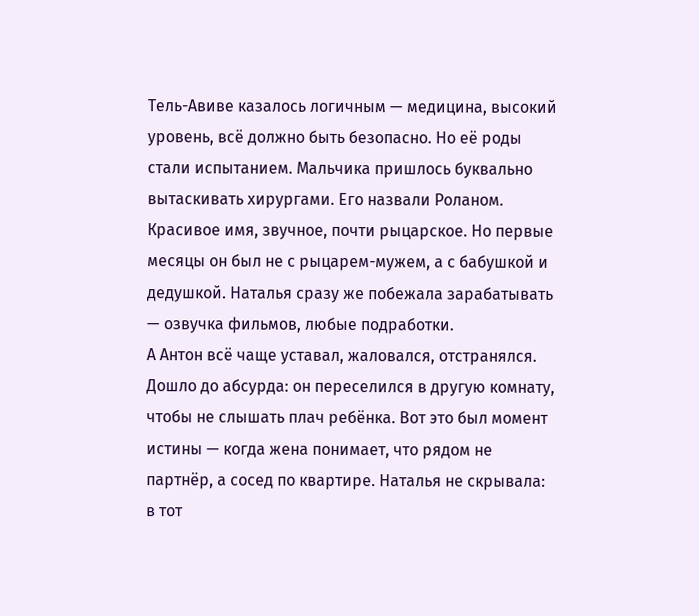Тель-Авиве казалось логичным — медицина, высокий уровень, всё должно быть безопасно. Но её роды стали испытанием. Мальчика пришлось буквально вытаскивать хирургами. Его назвали Роланом. Красивое имя, звучное, почти рыцарское. Но первые месяцы он был не с рыцарем-мужем, а с бабушкой и дедушкой. Наталья сразу же побежала зарабатывать — озвучка фильмов, любые подработки.
А Антон всё чаще уставал, жаловался, отстранялся. Дошло до абсурда: он переселился в другую комнату, чтобы не слышать плач ребёнка. Вот это был момент истины — когда жена понимает, что рядом не партнёр, а сосед по квартире. Наталья не скрывала: в тот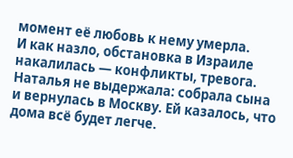момент её любовь к нему умерла.
И как назло, обстановка в Израиле накалилась — конфликты, тревога. Наталья не выдержала: собрала сына и вернулась в Москву. Ей казалось, что дома всё будет легче.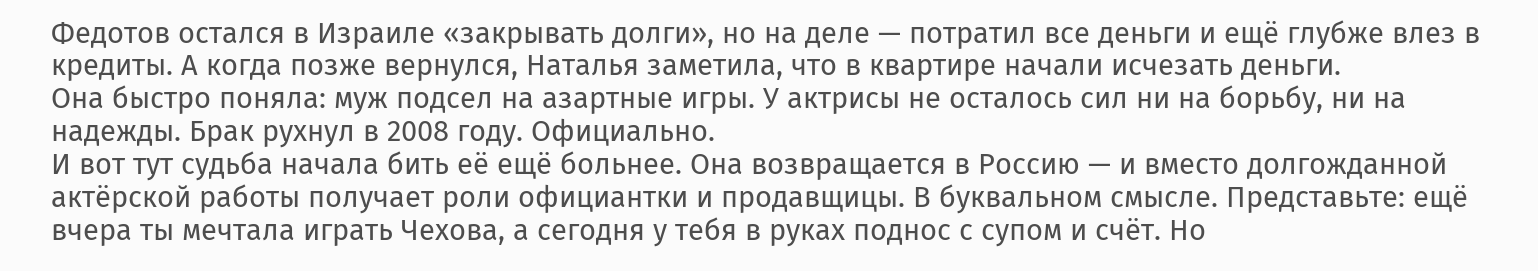Федотов остался в Израиле «закрывать долги», но на деле — потратил все деньги и ещё глубже влез в кредиты. А когда позже вернулся, Наталья заметила, что в квартире начали исчезать деньги.
Она быстро поняла: муж подсел на азартные игры. У актрисы не осталось сил ни на борьбу, ни на надежды. Брак рухнул в 2008 году. Официально.
И вот тут судьба начала бить её ещё больнее. Она возвращается в Россию — и вместо долгожданной актёрской работы получает роли официантки и продавщицы. В буквальном смысле. Представьте: ещё вчера ты мечтала играть Чехова, а сегодня у тебя в руках поднос с супом и счёт. Но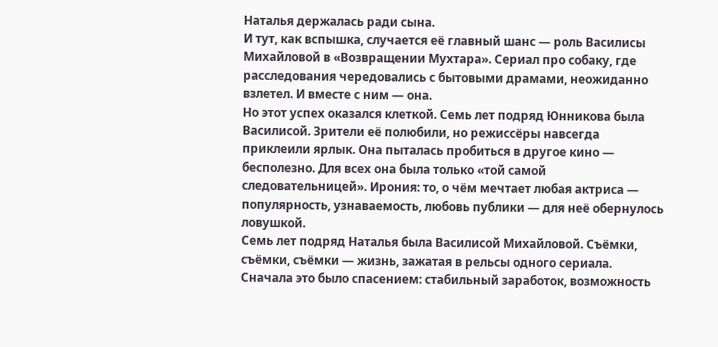Наталья держалась ради сына.
И тут, как вспышка, случается её главный шанс — роль Василисы Михайловой в «Возвращении Мухтара». Сериал про собаку, где расследования чередовались с бытовыми драмами, неожиданно взлетел. И вместе с ним — она.
Но этот успех оказался клеткой. Семь лет подряд Юнникова была Василисой. Зрители её полюбили, но режиссёры навсегда приклеили ярлык. Она пыталась пробиться в другое кино — бесполезно. Для всех она была только «той самой следовательницей». Ирония: то, о чём мечтает любая актриса — популярность, узнаваемость, любовь публики — для неё обернулось ловушкой.
Семь лет подряд Наталья была Василисой Михайловой. Съёмки, съёмки, съёмки — жизнь, зажатая в рельсы одного сериала. Сначала это было спасением: стабильный заработок, возможность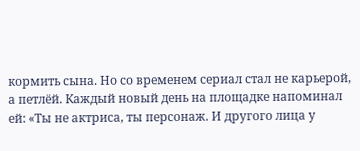кормить сына. Но со временем сериал стал не карьерой, а петлёй. Каждый новый день на площадке напоминал ей: «Ты не актриса, ты персонаж. И другого лица у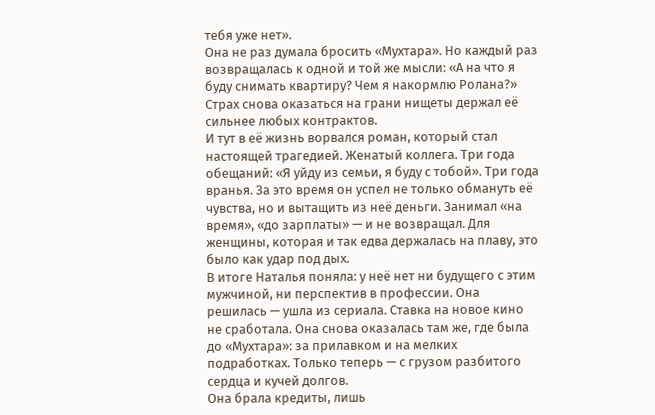тебя уже нет».
Она не раз думала бросить «Мухтара». Но каждый раз возвращалась к одной и той же мысли: «А на что я буду снимать квартиру? Чем я накормлю Ролана?» Страх снова оказаться на грани нищеты держал её сильнее любых контрактов.
И тут в её жизнь ворвался роман, который стал настоящей трагедией. Женатый коллега. Три года обещаний: «Я уйду из семьи, я буду с тобой». Три года вранья. За это время он успел не только обмануть её чувства, но и вытащить из неё деньги. Занимал «на время», «до зарплаты» — и не возвращал. Для женщины, которая и так едва держалась на плаву, это было как удар под дых.
В итоге Наталья поняла: у неё нет ни будущего с этим мужчиной, ни перспектив в профессии. Она решилась — ушла из сериала. Ставка на новое кино не сработала. Она снова оказалась там же, где была до «Мухтара»: за прилавком и на мелких подработках. Только теперь — с грузом разбитого сердца и кучей долгов.
Она брала кредиты, лишь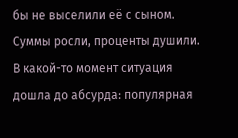бы не выселили её с сыном. Суммы росли, проценты душили. В какой-то момент ситуация дошла до абсурда: популярная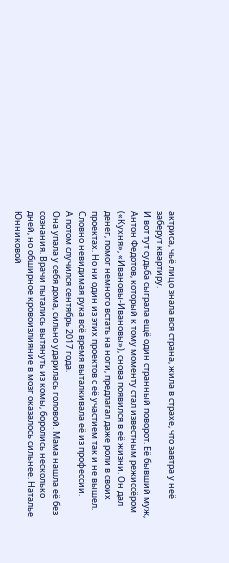актриса, чьё лицо знала вся страна, жила в страхе, что завтра у неё заберут квартиру.
И вот тут судьба сыграла ещё один странный поворот. Её бывший муж, Антон Федотов, который к тому моменту стал известным режиссёром («Кухня», «Ивановы-Ивановы»), снова появился в её жизни. Он дал денег, помог немного встать на ноги, предлагал даже роли в своих проектах. Но ни один из этих проектов с её участием так и не вышел. Словно невидимая рука всё время выталкивала её из профессии.
А потом случился сентябрь 2017 года.
Она упала у себя дома, сильно ударилась головой. Мама нашла её без сознания. Врачи пытались вытянуть из комы, боролись несколько дней, но обширное кровоизлияние в мозг оказалось сильнее. Наталье Юнниковой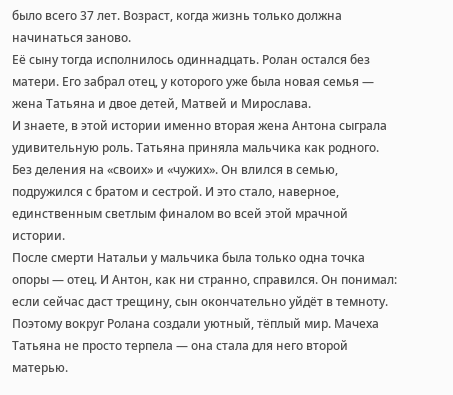было всего 37 лет. Возраст, когда жизнь только должна начинаться заново.
Её сыну тогда исполнилось одиннадцать. Ролан остался без матери. Его забрал отец, у которого уже была новая семья — жена Татьяна и двое детей, Матвей и Мирослава.
И знаете, в этой истории именно вторая жена Антона сыграла удивительную роль. Татьяна приняла мальчика как родного. Без деления на «своих» и «чужих». Он влился в семью, подружился с братом и сестрой. И это стало, наверное, единственным светлым финалом во всей этой мрачной истории.
После смерти Натальи у мальчика была только одна точка опоры — отец. И Антон, как ни странно, справился. Он понимал: если сейчас даст трещину, сын окончательно уйдёт в темноту. Поэтому вокруг Ролана создали уютный, тёплый мир. Мачеха Татьяна не просто терпела — она стала для него второй матерью.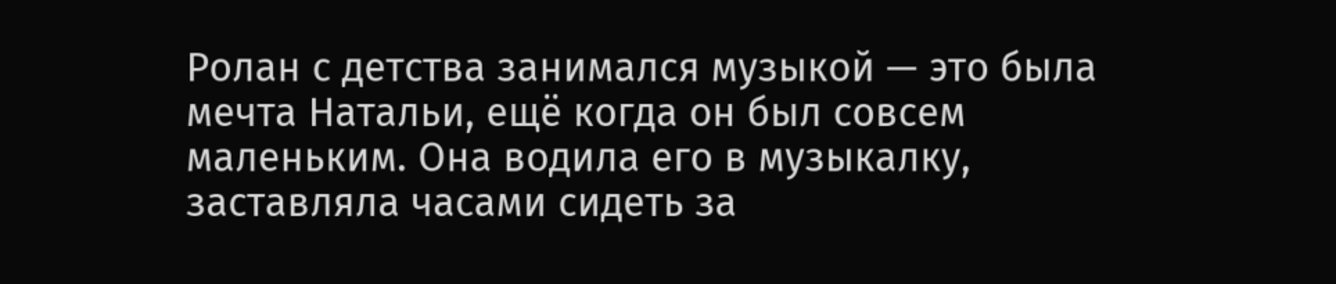Ролан с детства занимался музыкой — это была мечта Натальи, ещё когда он был совсем маленьким. Она водила его в музыкалку, заставляла часами сидеть за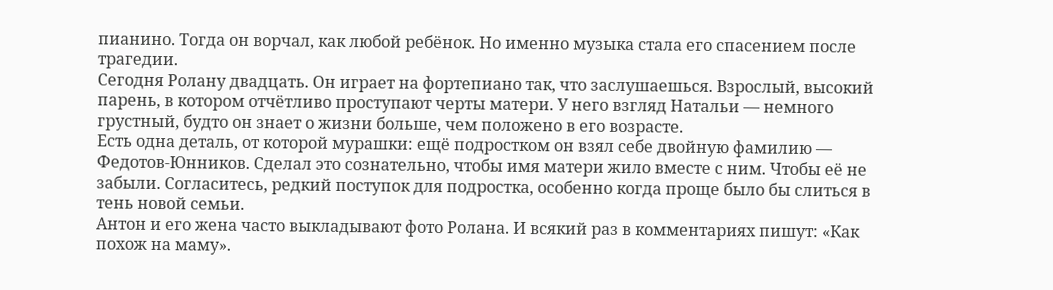пианино. Тогда он ворчал, как любой ребёнок. Но именно музыка стала его спасением после трагедии.
Сегодня Ролану двадцать. Он играет на фортепиано так, что заслушаешься. Взрослый, высокий парень, в котором отчётливо проступают черты матери. У него взгляд Натальи — немного грустный, будто он знает о жизни больше, чем положено в его возрасте.
Есть одна деталь, от которой мурашки: ещё подростком он взял себе двойную фамилию — Федотов-Юнников. Сделал это сознательно, чтобы имя матери жило вместе с ним. Чтобы её не забыли. Согласитесь, редкий поступок для подростка, особенно когда проще было бы слиться в тень новой семьи.
Антон и его жена часто выкладывают фото Ролана. И всякий раз в комментариях пишут: «Как похож на маму».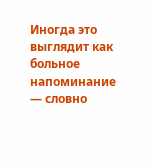Иногда это выглядит как больное напоминание — словно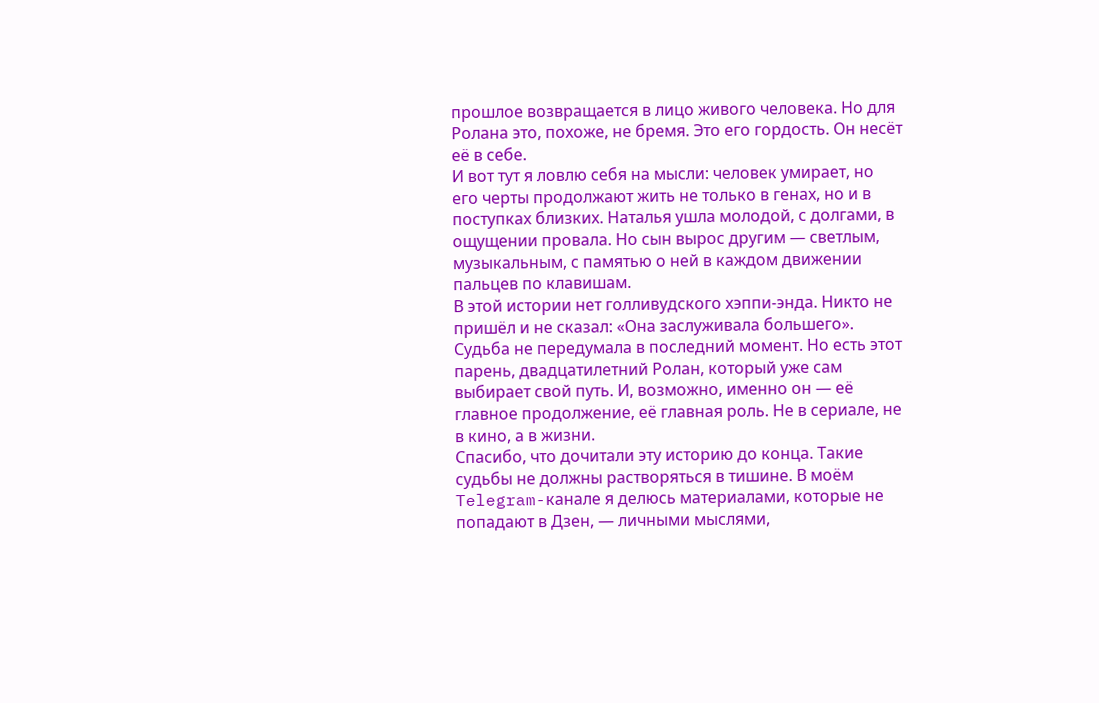прошлое возвращается в лицо живого человека. Но для Ролана это, похоже, не бремя. Это его гордость. Он несёт её в себе.
И вот тут я ловлю себя на мысли: человек умирает, но его черты продолжают жить не только в генах, но и в поступках близких. Наталья ушла молодой, с долгами, в ощущении провала. Но сын вырос другим — светлым, музыкальным, с памятью о ней в каждом движении пальцев по клавишам.
В этой истории нет голливудского хэппи-энда. Никто не пришёл и не сказал: «Она заслуживала большего». Судьба не передумала в последний момент. Но есть этот парень, двадцатилетний Ролан, который уже сам выбирает свой путь. И, возможно, именно он — её главное продолжение, её главная роль. Не в сериале, не в кино, а в жизни.
Спасибо, что дочитали эту историю до конца. Такие судьбы не должны растворяться в тишине. В моём Telegram-канале я делюсь материалами, которые не попадают в Дзен, — личными мыслями,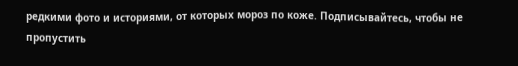редкими фото и историями, от которых мороз по коже. Подписывайтесь, чтобы не пропустить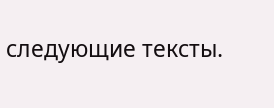следующие тексты.